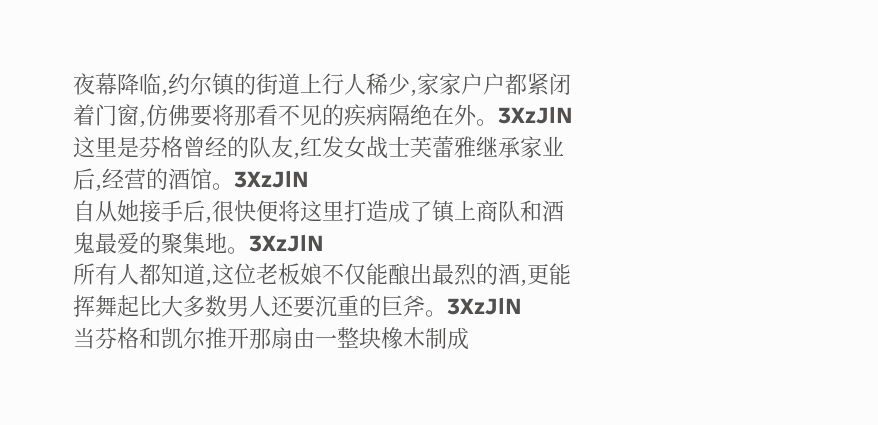夜幕降临,约尔镇的街道上行人稀少,家家户户都紧闭着门窗,仿佛要将那看不见的疾病隔绝在外。3XzJlN
这里是芬格曾经的队友,红发女战士芙蕾雅继承家业后,经营的酒馆。3XzJlN
自从她接手后,很快便将这里打造成了镇上商队和酒鬼最爱的聚集地。3XzJlN
所有人都知道,这位老板娘不仅能酿出最烈的酒,更能挥舞起比大多数男人还要沉重的巨斧。3XzJlN
当芬格和凯尔推开那扇由一整块橡木制成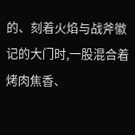的、刻着火焰与战斧徽记的大门时,一股混合着烤肉焦香、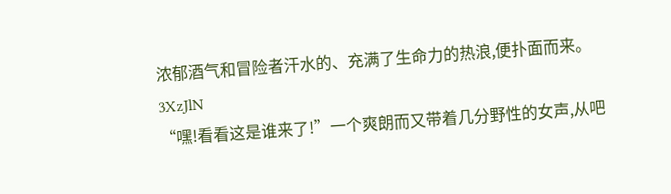浓郁酒气和冒险者汗水的、充满了生命力的热浪,便扑面而来。3XzJlN
“嘿!看看这是谁来了!”一个爽朗而又带着几分野性的女声,从吧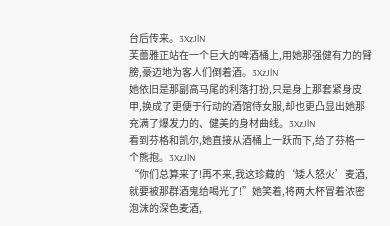台后传来。3XzJlN
芙蕾雅正站在一个巨大的啤酒桶上,用她那强健有力的臂膀,豪迈地为客人们倒着酒。3XzJlN
她依旧是那副高马尾的利落打扮,只是身上那套紧身皮甲,换成了更便于行动的酒馆侍女服,却也更凸显出她那充满了爆发力的、健美的身材曲线。3XzJlN
看到芬格和凯尔,她直接从酒桶上一跃而下,给了芬格一个熊抱。3XzJlN
“你们总算来了!再不来,我这珍藏的‘矮人怒火’麦酒,就要被那群酒鬼给喝光了!”她笑着,将两大杯冒着浓密泡沫的深色麦酒,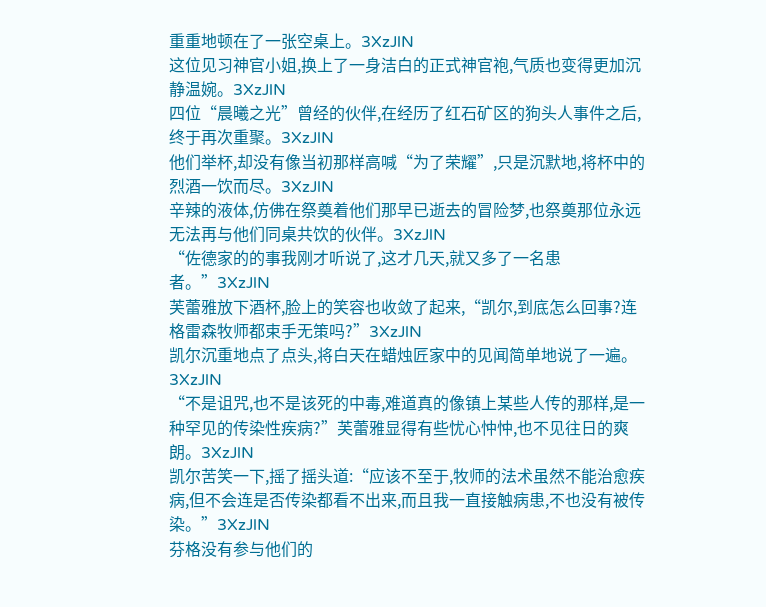重重地顿在了一张空桌上。3XzJlN
这位见习神官小姐,换上了一身洁白的正式神官袍,气质也变得更加沉静温婉。3XzJlN
四位“晨曦之光”曾经的伙伴,在经历了红石矿区的狗头人事件之后,终于再次重聚。3XzJlN
他们举杯,却没有像当初那样高喊“为了荣耀”,只是沉默地,将杯中的烈酒一饮而尽。3XzJlN
辛辣的液体,仿佛在祭奠着他们那早已逝去的冒险梦,也祭奠那位永远无法再与他们同桌共饮的伙伴。3XzJlN
“佐德家的的事我刚才听说了,这才几天,就又多了一名患者。”3XzJlN
芙蕾雅放下酒杯,脸上的笑容也收敛了起来,“凯尔,到底怎么回事?连格雷森牧师都束手无策吗?”3XzJlN
凯尔沉重地点了点头,将白天在蜡烛匠家中的见闻简单地说了一遍。3XzJlN
“不是诅咒,也不是该死的中毒,难道真的像镇上某些人传的那样,是一种罕见的传染性疾病?”芙蕾雅显得有些忧心忡忡,也不见往日的爽朗。3XzJlN
凯尔苦笑一下,摇了摇头道:“应该不至于,牧师的法术虽然不能治愈疾病,但不会连是否传染都看不出来,而且我一直接触病患,不也没有被传染。”3XzJlN
芬格没有参与他们的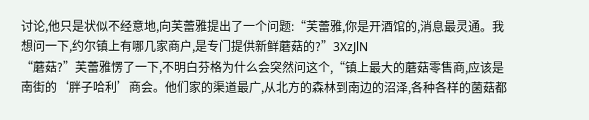讨论,他只是状似不经意地,向芙蕾雅提出了一个问题:“芙蕾雅,你是开酒馆的,消息最灵通。我想问一下,约尔镇上有哪几家商户,是专门提供新鲜蘑菇的?”3XzJlN
“蘑菇?”芙蕾雅愣了一下,不明白芬格为什么会突然问这个,“镇上最大的蘑菇零售商,应该是南街的‘胖子哈利’商会。他们家的渠道最广,从北方的森林到南边的沼泽,各种各样的菌菇都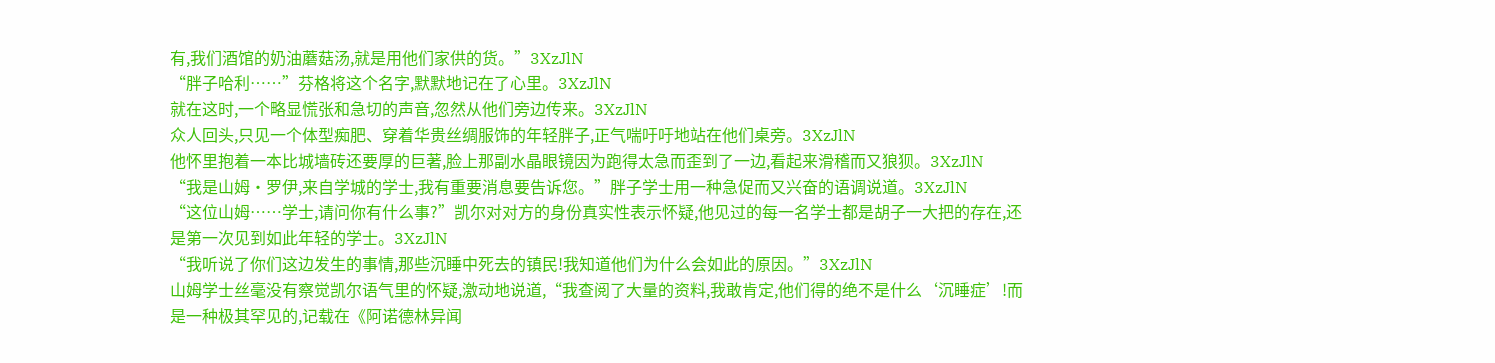有,我们酒馆的奶油蘑菇汤,就是用他们家供的货。”3XzJlN
“胖子哈利……”芬格将这个名字,默默地记在了心里。3XzJlN
就在这时,一个略显慌张和急切的声音,忽然从他们旁边传来。3XzJlN
众人回头,只见一个体型痴肥、穿着华贵丝绸服饰的年轻胖子,正气喘吁吁地站在他们桌旁。3XzJlN
他怀里抱着一本比城墙砖还要厚的巨著,脸上那副水晶眼镜因为跑得太急而歪到了一边,看起来滑稽而又狼狈。3XzJlN
“我是山姆·罗伊,来自学城的学士,我有重要消息要告诉您。”胖子学士用一种急促而又兴奋的语调说道。3XzJlN
“这位山姆……学士,请问你有什么事?”凯尔对对方的身份真实性表示怀疑,他见过的每一名学士都是胡子一大把的存在,还是第一次见到如此年轻的学士。3XzJlN
“我听说了你们这边发生的事情,那些沉睡中死去的镇民!我知道他们为什么会如此的原因。”3XzJlN
山姆学士丝毫没有察觉凯尔语气里的怀疑,激动地说道,“我查阅了大量的资料,我敢肯定,他们得的绝不是什么‘沉睡症’!而是一种极其罕见的,记载在《阿诺德林异闻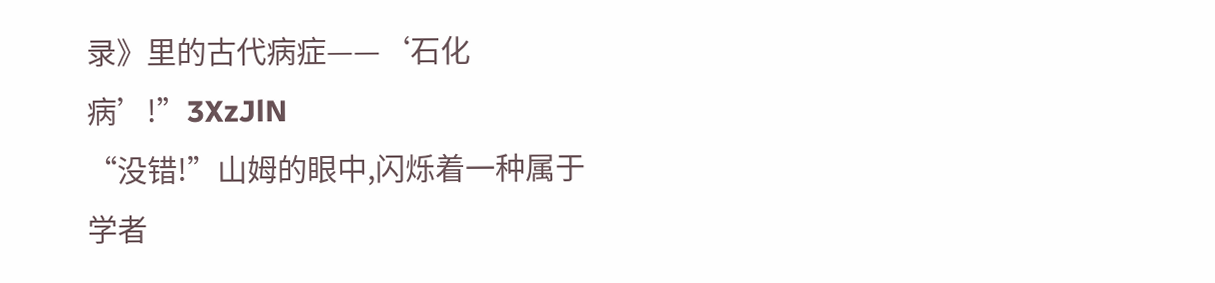录》里的古代病症——‘石化病’!”3XzJlN
“没错!”山姆的眼中,闪烁着一种属于学者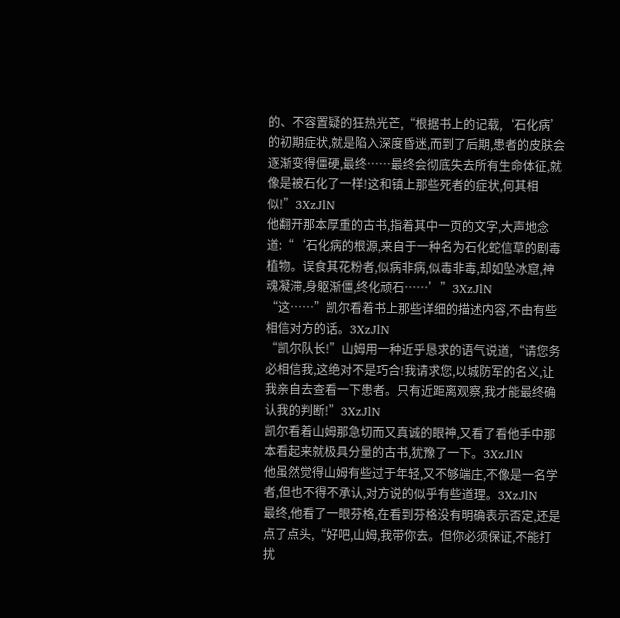的、不容置疑的狂热光芒,“根据书上的记载,‘石化病’的初期症状,就是陷入深度昏迷,而到了后期,患者的皮肤会逐渐变得僵硬,最终……最终会彻底失去所有生命体征,就像是被石化了一样!这和镇上那些死者的症状,何其相似!”3XzJlN
他翻开那本厚重的古书,指着其中一页的文字,大声地念道:“‘石化病的根源,来自于一种名为石化蛇信草的剧毒植物。误食其花粉者,似病非病,似毒非毒,却如坠冰窟,神魂凝滞,身躯渐僵,终化顽石……’”3XzJlN
“这……”凯尔看着书上那些详细的描述内容,不由有些相信对方的话。3XzJlN
“凯尔队长!”山姆用一种近乎恳求的语气说道,“请您务必相信我,这绝对不是巧合!我请求您,以城防军的名义,让我亲自去查看一下患者。只有近距离观察,我才能最终确认我的判断!”3XzJlN
凯尔看着山姆那急切而又真诚的眼神,又看了看他手中那本看起来就极具分量的古书,犹豫了一下。3XzJlN
他虽然觉得山姆有些过于年轻,又不够端庄,不像是一名学者,但也不得不承认,对方说的似乎有些道理。3XzJlN
最终,他看了一眼芬格,在看到芬格没有明确表示否定,还是点了点头,“好吧,山姆,我带你去。但你必须保证,不能打扰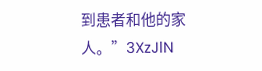到患者和他的家人。”3XzJlN